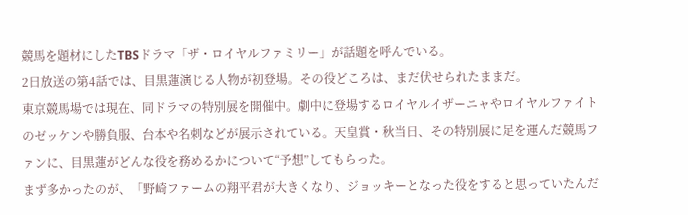競馬を題材にしたTBSドラマ「ザ・ロイヤルファミリー」が話題を呼んでいる。
2日放送の第4話では、目黒蓮演じる人物が初登場。その役どころは、まだ伏せられたままだ。
東京競馬場では現在、同ドラマの特別展を開催中。劇中に登場するロイヤルイザーニャやロイヤルファイトのゼッケンや勝負服、台本や名刺などが展示されている。天皇賞・秋当日、その特別展に足を運んだ競馬ファンに、目黒蓮がどんな役を務めるかについて“予想”してもらった。
まず多かったのが、「野崎ファームの翔平君が大きくなり、ジョッキーとなった役をすると思っていたんだ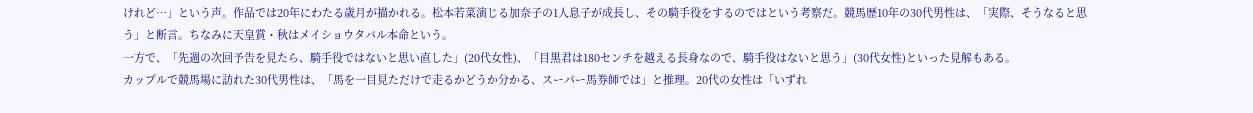けれど…」という声。作品では20年にわたる歳月が描かれる。松本若菜演じる加奈子の1人息子が成長し、その騎手役をするのではという考察だ。競馬歴10年の30代男性は、「実際、そうなると思う」と断言。ちなみに天皇賞・秋はメイショウタバル本命という。
一方で、「先週の次回予告を見たら、騎手役ではないと思い直した」(20代女性)、「目黒君は180センチを越える長身なので、騎手役はないと思う」(30代女性)といった見解もある。
カップルで競馬場に訪れた30代男性は、「馬を一目見ただけで走るかどうか分かる、スーパー馬券師では」と推理。20代の女性は「いずれ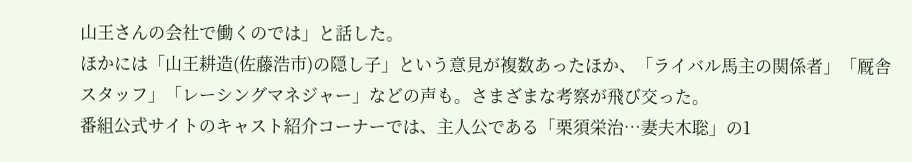山王さんの会社で働くのでは」と話した。
ほかには「山王耕造(佐藤浩市)の隠し子」という意見が複数あったほか、「ライバル馬主の関係者」「厩舎スタッフ」「レーシングマネジャー」などの声も。さまざまな考察が飛び交った。
番組公式サイトのキャスト紹介コーナーでは、主人公である「栗須栄治…妻夫木聡」の1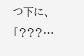つ下に、「???…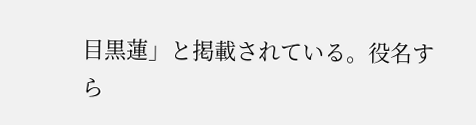目黒蓮」と掲載されている。役名すら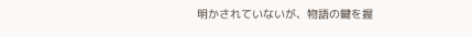明かされていないが、物語の鍵を握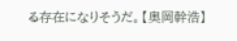る存在になりそうだ。【奥岡幹浩】